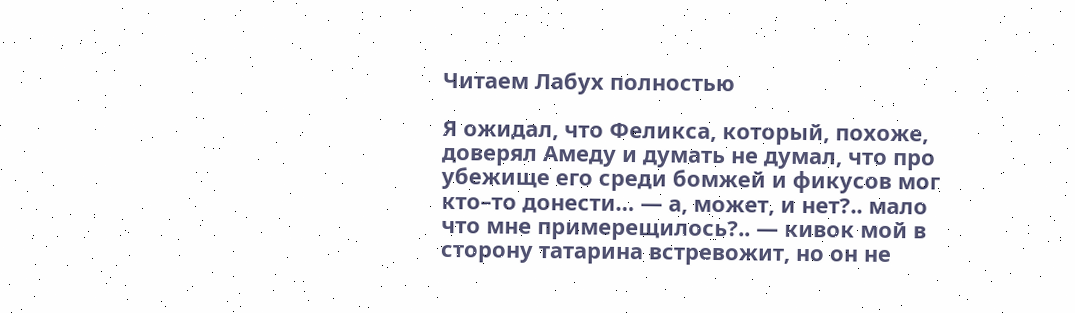Читаем Лабух полностью

Я ожидал, что Феликса, который, похоже, доверял Амеду и думать не думал, что про убежище его среди бомжей и фикусов мог кто–то донести… — а, может, и нет?.. мало что мне примерещилось?.. — кивок мой в сторону татарина встревожит, но он не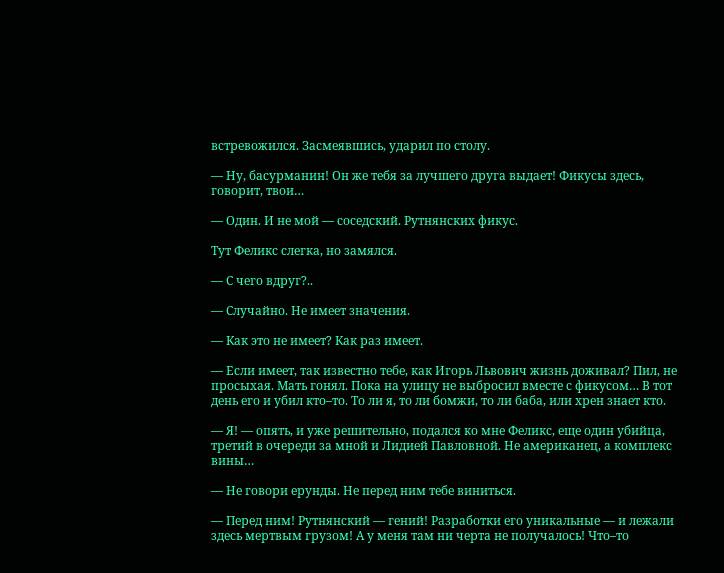встревожился. Засмеявшись, ударил по столу.

— Ну, басурманин! Он же тебя за лучшего друга выдает! Фикусы здесь, говорит, твои…

— Один. И не мой — соседский. Рутнянских фикус.

Тут Феликс слегка, но замялся.

— С чего вдруг?..

— Случайно. Не имеет значения.

— Как это не имеет? Как раз имеет.

— Если имеет, так известно тебе, как Игорь Львович жизнь доживал? Пил, не просыхая. Мать гонял. Пока на улицу не выбросил вместе с фикусом… В тот день его и убил кто–то. То ли я, то ли бомжи, то ли баба, или хрен знает кто.

— Я! — опять, и уже решительно, подался ко мне Феликс, еще один убийца, третий в очереди за мной и Лидией Павловной. Не американец, а комплекс вины…

— Не говори ерунды. Не перед ним тебе виниться.

— Перед ним! Рутнянский — гений! Разработки его уникальные — и лежали здесь мертвым грузом! А у меня там ни черта не получалось! Что–то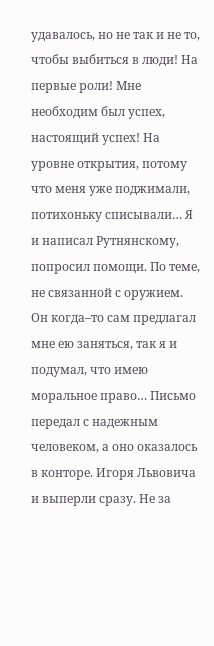удавалось, но не так и не то, чтобы выбиться в люди! На первые роли! Мне необходим был успех, настоящий успех! На уровне открытия, потому что меня уже поджимали, потихоньку списывали… Я и написал Рутнянскому, попросил помощи. По теме, не связанной с оружием. Он когда–то сам предлагал мне ею заняться, так я и подумал, что имею моральное право… Письмо передал с надежным человеком, а оно оказалось в конторе. Игоря Львовича и выперли сразу. Не за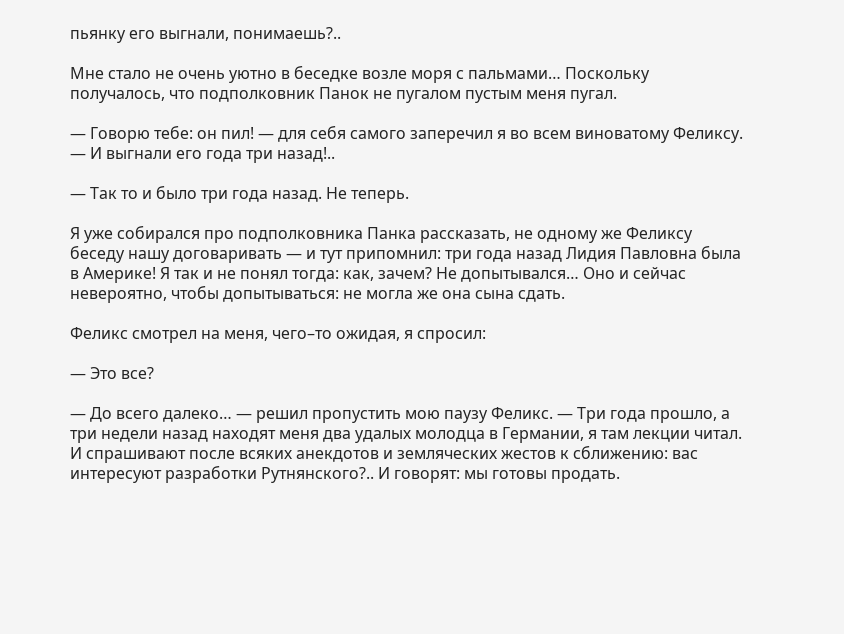пьянку его выгнали, понимаешь?..

Мне стало не очень уютно в беседке возле моря с пальмами… Поскольку получалось, что подполковник Панок не пугалом пустым меня пугал.

— Говорю тебе: он пил! — для себя самого заперечил я во всем виноватому Феликсу. — И выгнали его года три назад!..

— Так то и было три года назад. Не теперь.

Я уже собирался про подполковника Панка рассказать, не одному же Феликсу беседу нашу договаривать — и тут припомнил: три года назад Лидия Павловна была в Америке! Я так и не понял тогда: как, зачем? Не допытывался… Оно и сейчас невероятно, чтобы допытываться: не могла же она сына сдать.

Феликс смотрел на меня, чего–то ожидая, я спросил:

— Это все?

— До всего далеко… — решил пропустить мою паузу Феликс. — Три года прошло, а три недели назад находят меня два удалых молодца в Германии, я там лекции читал. И спрашивают после всяких анекдотов и земляческих жестов к сближению: вас интересуют разработки Рутнянского?.. И говорят: мы готовы продать.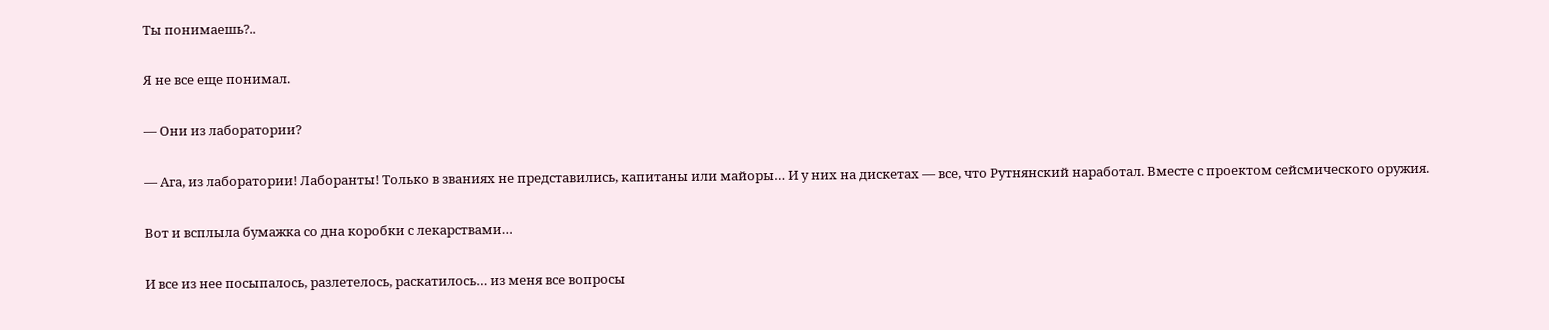Ты понимаешь?..

Я не все еще понимал.

— Они из лаборатории?

— Ага, из лаборатории! Лаборанты! Только в званиях не представились, капитаны или майоры… И у них на дискетах — все, что Рутнянский наработал. Вместе с проектом сейсмического оружия.

Вот и всплыла бумажка со дна коробки с лекарствами…

И все из нее посыпалось, разлетелось, раскатилось… из меня все вопросы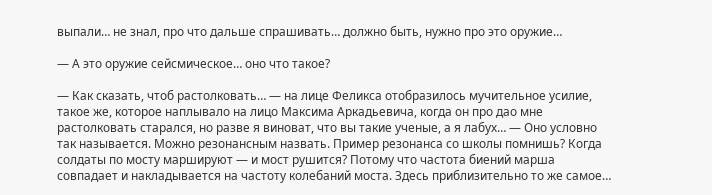выпали… не знал, про что дальше спрашивать… должно быть, нужно про это оружие…

— А это оружие сейсмическое… оно что такое?

— Как сказать, чтоб растолковать… — на лице Феликса отобразилось мучительное усилие, такое же, которое наплывало на лицо Максима Аркадьевича, когда он про дао мне растолковать старался, но разве я виноват, что вы такие ученые, а я лабух… — Оно условно так называется. Можно резонансным назвать. Пример резонанса со школы помнишь? Когда солдаты по мосту маршируют — и мост рушится? Потому что частота биений марша совпадает и накладывается на частоту колебаний моста. Здесь приблизительно то же самое…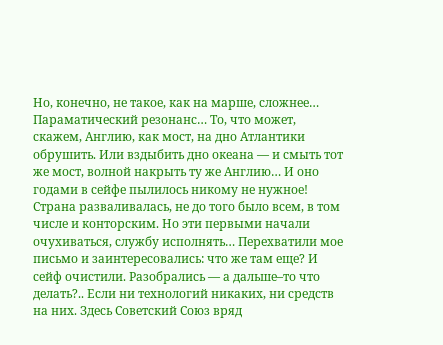Но, конечно, не такое, как на марше, сложнее… Параматический резонанс… То, что может, скажем, Англию, как мост, на дно Атлантики обрушить. Или вздыбить дно океана — и смыть тот же мост, волной накрыть ту же Англию… И оно годами в сейфе пылилось никому не нужное! Страна разваливалась, не до того было всем, в том числе и конторским. Но эти первыми начали очухиваться, службу исполнять… Перехватили мое письмо и заинтересовались: что же там еще? И сейф очистили. Разобрались — а дальше–то что делать?.. Если ни технологий никаких, ни средств на них. Здесь Советский Союз вряд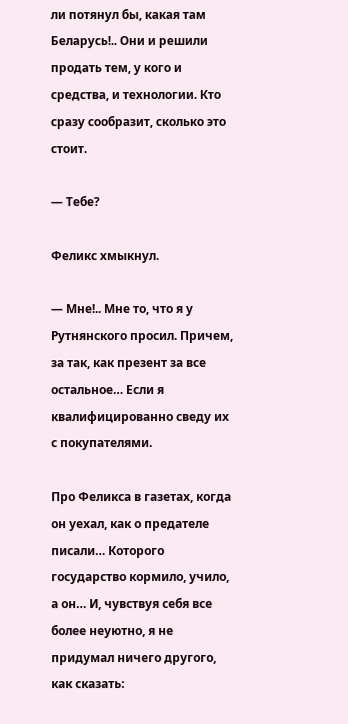ли потянул бы, какая там Беларусь!.. Они и решили продать тем, у кого и средства, и технологии. Кто сразу сообразит, сколько это стоит.

— Тебе?

Феликс хмыкнул.

— Мне!.. Мне то, что я у Рутнянского просил. Причем, за так, как презент за все остальное… Если я квалифицированно сведу их с покупателями.

Про Феликса в газетах, когда он уехал, как о предателе писали… Которого государство кормило, учило, а он… И, чувствуя себя все более неуютно, я не придумал ничего другого, как сказать: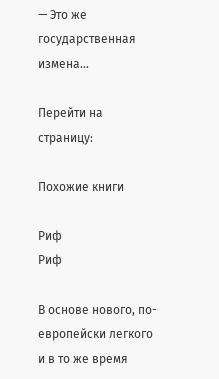— Это же государственная измена…

Перейти на страницу:

Похожие книги

Риф
Риф

В основе нового, по-европейски легкого и в то же время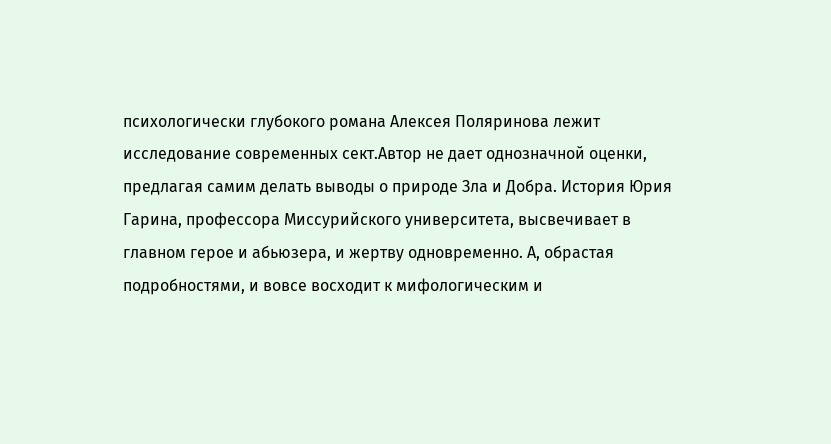психологически глубокого романа Алексея Поляринова лежит исследование современных сект.Автор не дает однозначной оценки, предлагая самим делать выводы о природе Зла и Добра. История Юрия Гарина, профессора Миссурийского университета, высвечивает в главном герое и абьюзера, и жертву одновременно. А, обрастая подробностями, и вовсе восходит к мифологическим и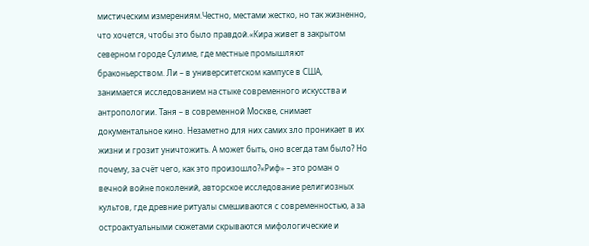мистическим измерениям.Честно, местами жестко, но так жизненно, что хочется, чтобы это было правдой.«Кира живет в закрытом северном городе Сулиме, где местные промышляют браконьерством. Ли – в университетском кампусе в США, занимается исследованием на стыке современного искусства и антропологии. Таня – в современной Москве, снимает документальное кино. Незаметно для них самих зло проникает в их жизни и грозит уничтожить. А может быть, оно всегда там было? Но почему, за счёт чего, как это произошло?«Риф» – это роман о вечной войне поколений, авторское исследование религиозных культов, где древние ритуалы смешиваются с современностью, а за остроактуальными сюжетами скрываются мифологические и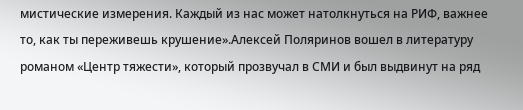мистические измерения. Каждый из нас может натолкнуться на РИФ, важнее то, как ты переживешь крушение».Алексей Поляринов вошел в литературу романом «Центр тяжести», который прозвучал в СМИ и был выдвинут на ряд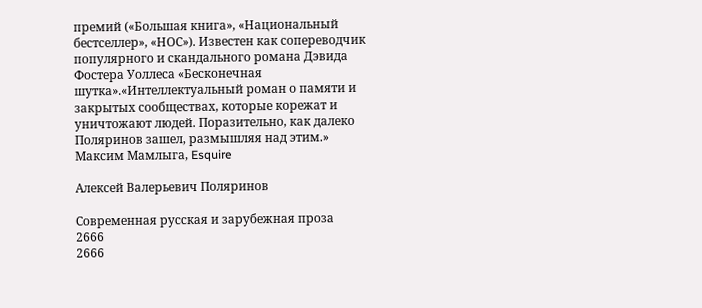премий («Большая книга», «Национальный бестселлер», «НОС»). Известен как сопереводчик популярного и скандального романа Дэвида Фостера Уоллеса «Бесконечная шутка».«Интеллектуальный роман о памяти и закрытых сообществах, которые корежат и уничтожают людей. Поразительно, как далеко Поляринов зашел, размышляя над этим.» Максим Мамлыга, Esquire

Алексей Валерьевич Поляринов

Современная русская и зарубежная проза
2666
2666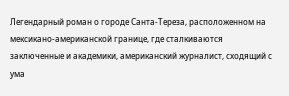Легендарный роман о городе Санта-Тереза, расположенном на мексикано-американской границе, где сталкиваются заключенные и академики, американский журналист, сходящий с ума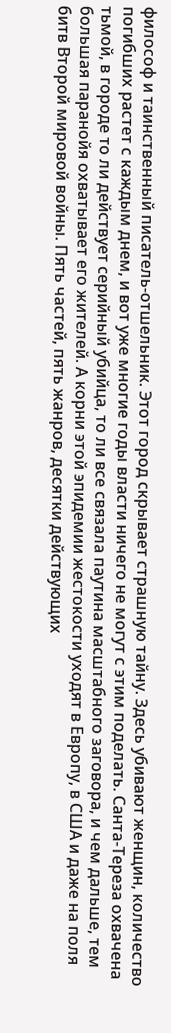философ и таинственный писатель-отшельник. Этот город скрывает страшную тайну. Здесь убивают женщин, количество погибших растет с каждым днем, и вот уже многие годы власти ничего не могут с этим поделать. Санта-Тереза охвачена тьмой, в городе то ли действует серийный убийца, то ли все связала паутина масштабного заговора, и чем дальше, тем большая паранойя охватывает его жителей. А корни этой эпидемии жестокости уходят в Европу, в США и даже на поля битв Второй мировой войны. Пять частей, пять жанров, десятки действующих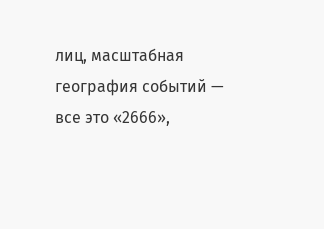лиц, масштабная география событий — все это «2666»,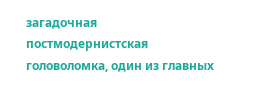загадочная постмодернистская головоломка, один из главных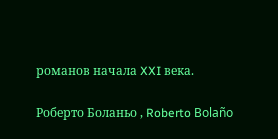романов начала XXI века.

Роберто Боланьо , Roberto Bolaño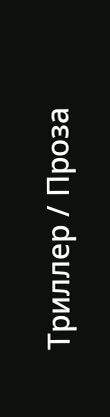Триллер / Проза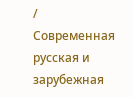/ Современная русская и зарубежная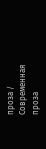проза / Современная проза